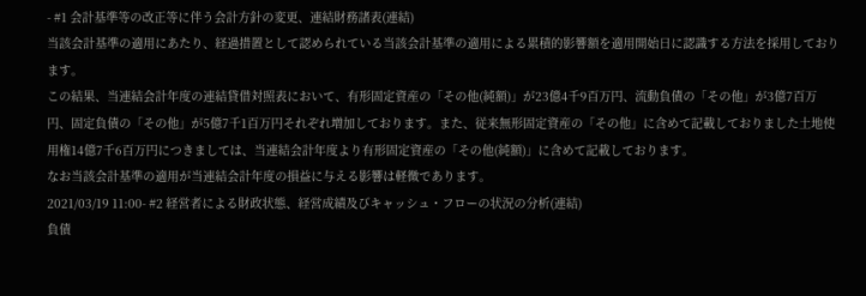- #1 会計基準等の改正等に伴う会計方針の変更、連結財務諸表(連結)
当該会計基準の適用にあたり、経過措置として認められている当該会計基準の適用による累積的影響額を適用開始日に認識する方法を採用しております。
この結果、当連結会計年度の連結貸借対照表において、有形固定資産の「その他(純額)」が23億4千9百万円、流動負債の「その他」が3億7百万円、固定負債の「その他」が5億7千1百万円それぞれ増加しております。また、従来無形固定資産の「その他」に含めて記載しておりました土地使用権14億7千6百万円につきましては、当連結会計年度より有形固定資産の「その他(純額)」に含めて記載しております。
なお当該会計基準の適用が当連結会計年度の損益に与える影響は軽微であります。
2021/03/19 11:00- #2 経営者による財政状態、経営成績及びキャッシュ・フローの状況の分析(連結)
負債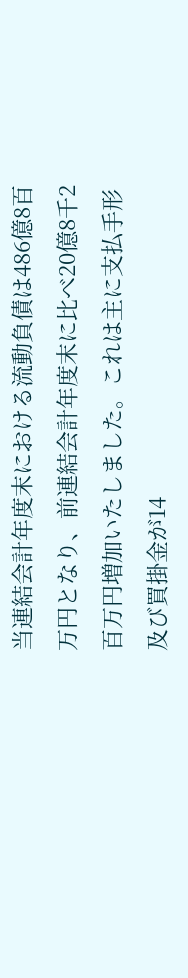当連結会計年度末における流動負債は486億8百万円となり、前連結会計年度末に比べ20億8千2百万円増加いたしました。これは主に支払手形及び買掛金が14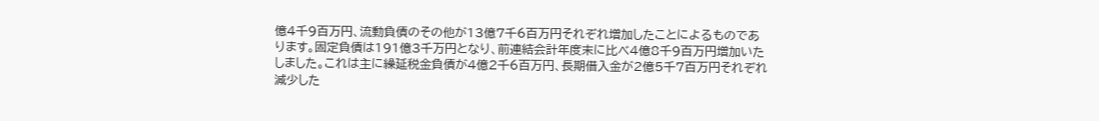億4千9百万円、流動負債のその他が13億7千6百万円それぞれ増加したことによるものであります。固定負債は191億3千万円となり、前連結会計年度末に比べ4億8千9百万円増加いたしました。これは主に繰延税金負債が4億2千6百万円、長期借入金が2億5千7百万円それぞれ減少した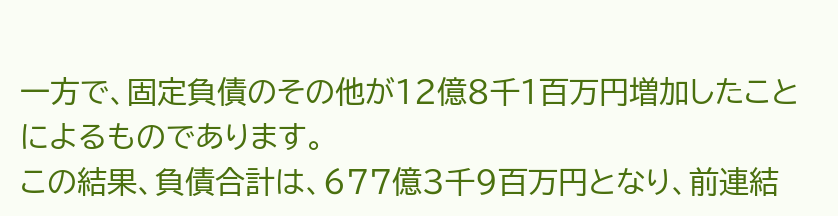一方で、固定負債のその他が12億8千1百万円増加したことによるものであります。
この結果、負債合計は、677億3千9百万円となり、前連結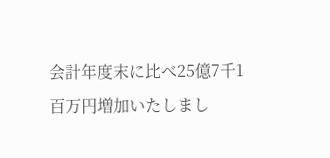会計年度末に比べ25億7千1百万円増加いたしまし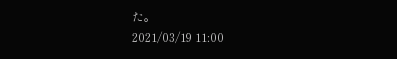た。
2021/03/19 11:00